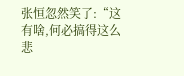张恒忽然笑了:“这有啥,何必搞得这么悲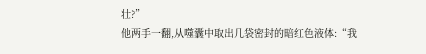壮?”
他两手一翻,从噬囊中取出几袋密封的暗红色液体:“我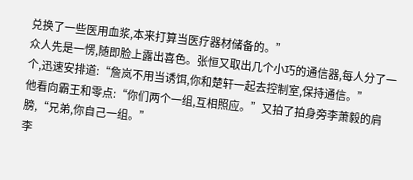兑换了一些医用血浆,本来打算当医疗器材储备的。”
众人先是一愣,随即脸上露出喜色。张恒又取出几个小巧的通信器,每人分了一个,迅速安排道:“詹岚不用当诱饵,你和楚轩一起去控制室,保持通信。”
他看向霸王和零点:“你们两个一组,互相照应。”又拍了拍身旁李萧毅的肩膀,“兄弟,你自己一组。”
李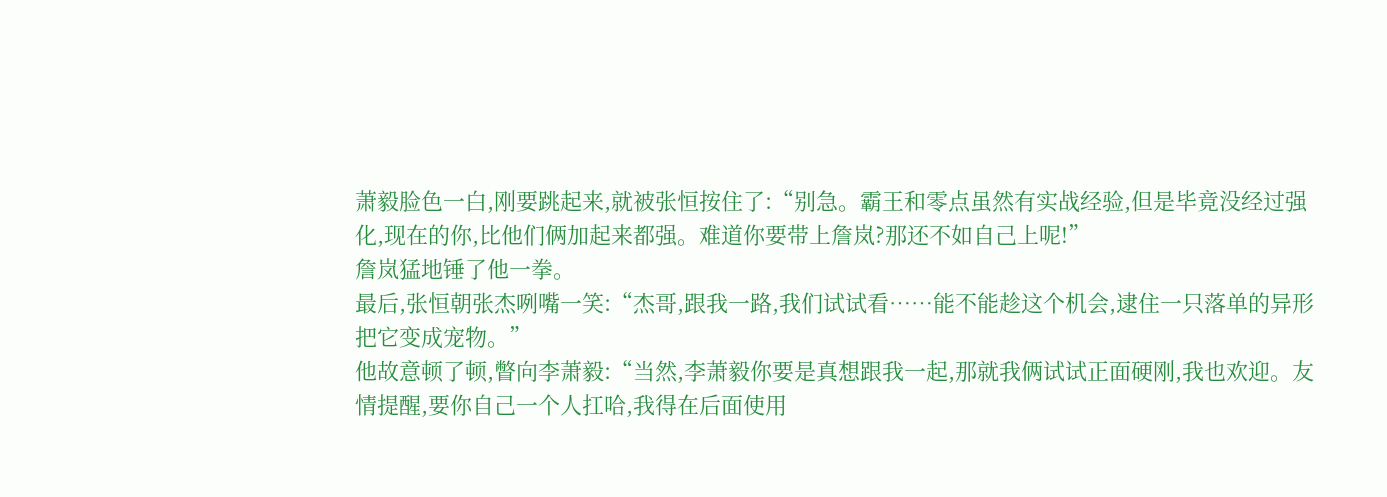萧毅脸色一白,刚要跳起来,就被张恒按住了:“别急。霸王和零点虽然有实战经验,但是毕竟没经过强化,现在的你,比他们俩加起来都强。难道你要带上詹岚?那还不如自己上呢!”
詹岚猛地锤了他一拳。
最后,张恒朝张杰咧嘴一笑:“杰哥,跟我一路,我们试试看……能不能趁这个机会,逮住一只落单的异形把它变成宠物。”
他故意顿了顿,瞥向李萧毅:“当然,李萧毅你要是真想跟我一起,那就我俩试试正面硬刚,我也欢迎。友情提醒,要你自己一个人扛哈,我得在后面使用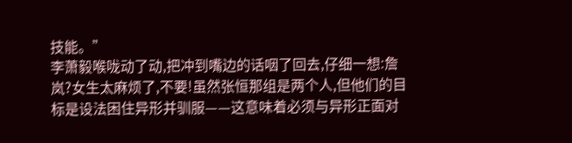技能。”
李萧毅喉咙动了动,把冲到嘴边的话咽了回去,仔细一想:詹岚?女生太麻烦了,不要!虽然张恒那组是两个人,但他们的目标是设法困住异形并驯服——这意味着必须与异形正面对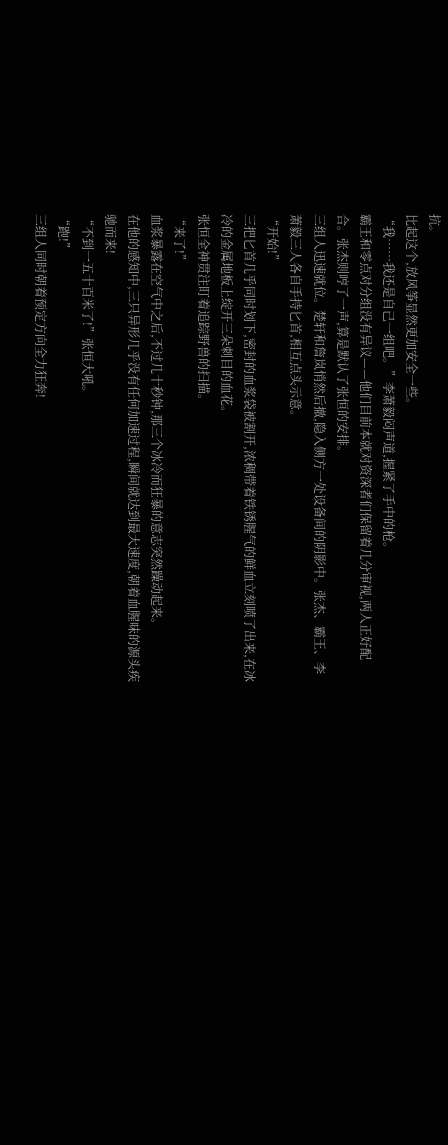抗。
比起这个,放风筝显然更加安全一些。
“我……我还是自己一组吧。”李萧毅闷声道,握紧了手中的枪。
霸王和零点对分组没有异议——他们目前本就对资深者们保留着几分审视,两人正好配合。张杰则哼了一声,算是默认了张恒的安排。
三组人迅速就位。楚轩和詹岚悄然后撤,隐入侧方一处设备间的阴影中。张杰、霸王、李萧毅三人各自手持匕首,相互点头示意。
“开始!”
三把匕首几乎同时划下,密封的血浆袋被割开,浓稠带着铁锈腥气的鲜血立刻喷了出来,在冰冷的金属地板上绽开三朵刺目的血花。
张恒全神贯注盯着追踪野兽的扫描。
“来了!”
血浆暴露在空气中之后,不过几十秒钟,那三个冰冷而狂暴的意志突然躁动起来。
在他的感知中,三只异形几乎没有任何加速过程,瞬间就达到最大速度,朝着血腥味的源头疾驰而来!
“不到一五十百米了!”张恒大吼。
“跑!”
三组人同时朝着预定方向全力狂奔!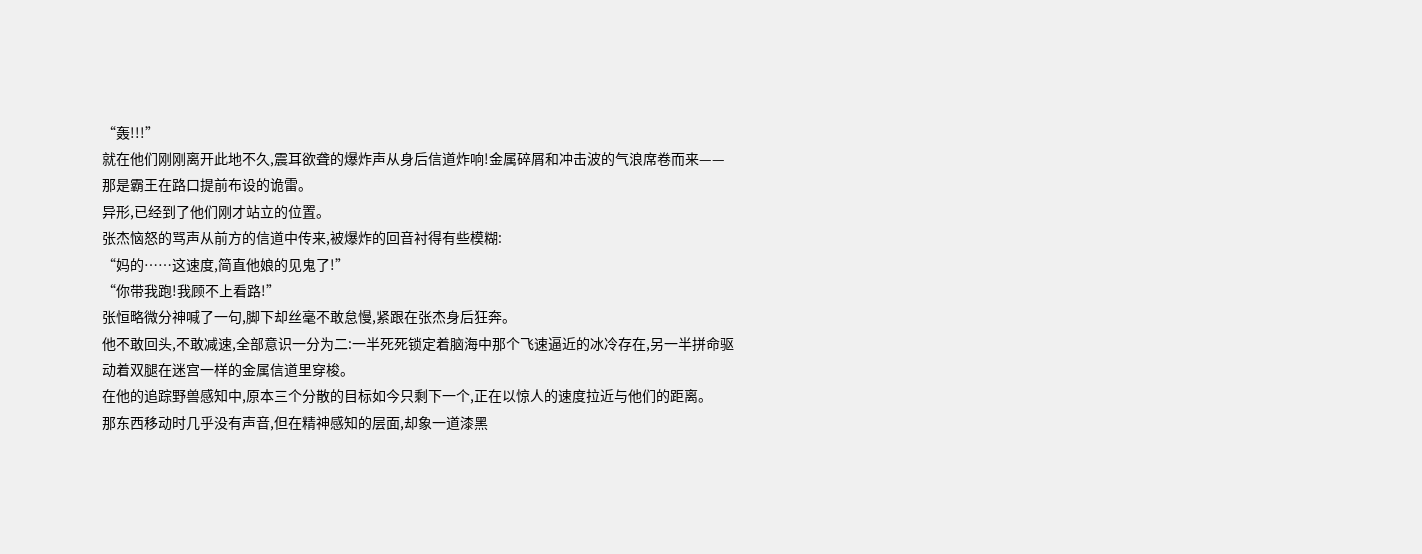“轰!!!”
就在他们刚刚离开此地不久,震耳欲聋的爆炸声从身后信道炸响!金属碎屑和冲击波的气浪席卷而来——那是霸王在路口提前布设的诡雷。
异形,已经到了他们刚才站立的位置。
张杰恼怒的骂声从前方的信道中传来,被爆炸的回音衬得有些模糊:
“妈的……这速度,简直他娘的见鬼了!”
“你带我跑!我顾不上看路!”
张恒略微分神喊了一句,脚下却丝毫不敢怠慢,紧跟在张杰身后狂奔。
他不敢回头,不敢减速,全部意识一分为二:一半死死锁定着脑海中那个飞速逼近的冰冷存在,另一半拼命驱动着双腿在迷宫一样的金属信道里穿梭。
在他的追踪野兽感知中,原本三个分散的目标如今只剩下一个,正在以惊人的速度拉近与他们的距离。
那东西移动时几乎没有声音,但在精神感知的层面,却象一道漆黑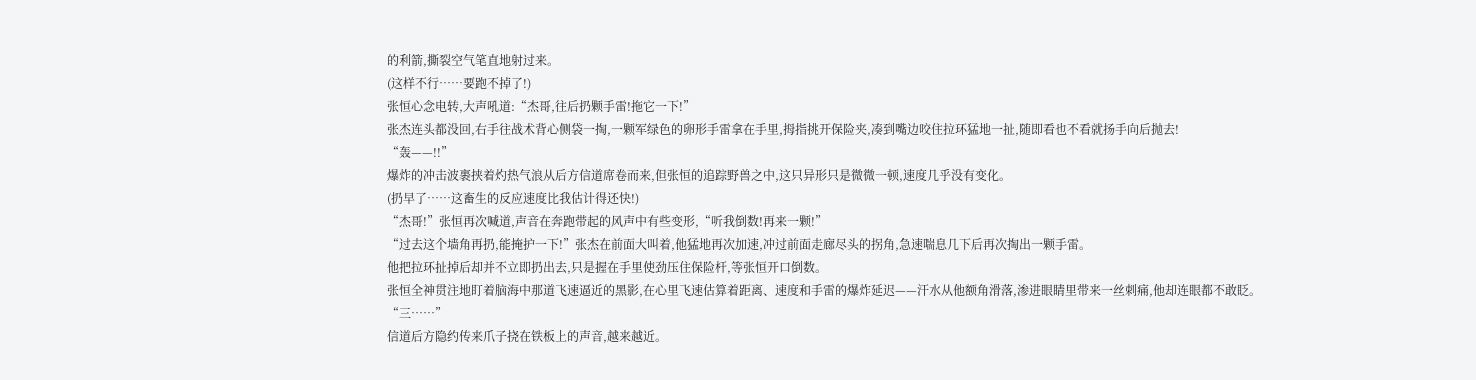的利箭,撕裂空气笔直地射过来。
(这样不行……要跑不掉了!)
张恒心念电转,大声吼道:“杰哥,往后扔颗手雷!拖它一下!”
张杰连头都没回,右手往战术背心侧袋一掏,一颗军绿色的卵形手雷拿在手里,拇指挑开保险夹,凑到嘴边咬住拉环猛地一扯,随即看也不看就扬手向后抛去!
“轰——!!”
爆炸的冲击波裹挟着灼热气浪从后方信道席卷而来,但张恒的追踪野兽之中,这只异形只是微微一顿,速度几乎没有变化。
(扔早了……这畜生的反应速度比我估计得还快!)
“杰哥!”张恒再次喊道,声音在奔跑带起的风声中有些变形,“听我倒数!再来一颗!”
“过去这个墙角再扔,能掩护一下!”张杰在前面大叫着,他猛地再次加速,冲过前面走廊尽头的拐角,急速喘息几下后再次掏出一颗手雷。
他把拉环扯掉后却并不立即扔出去,只是握在手里使劲压住保险杆,等张恒开口倒数。
张恒全神贯注地盯着脑海中那道飞速逼近的黑影,在心里飞速估算着距离、速度和手雷的爆炸延迟——汗水从他额角滑落,渗进眼睛里带来一丝刺痛,他却连眼都不敢眨。
“三……”
信道后方隐约传来爪子挠在铁板上的声音,越来越近。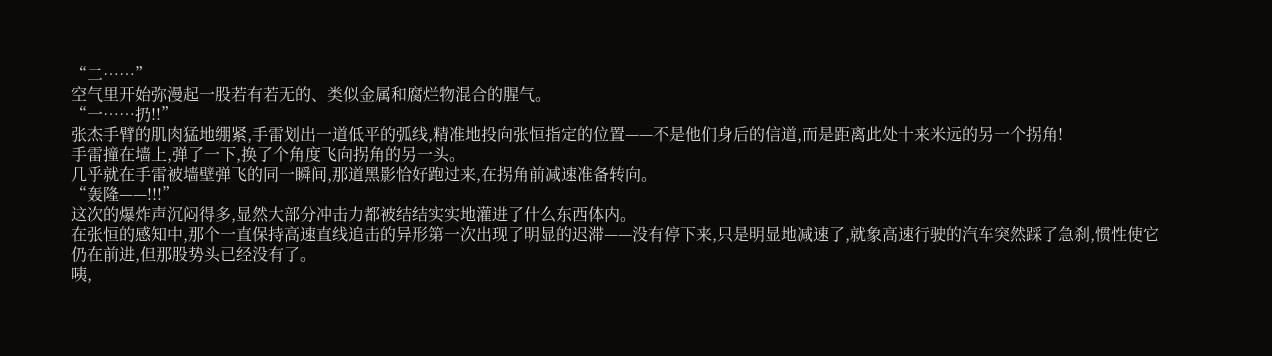“二……”
空气里开始弥漫起一股若有若无的、类似金属和腐烂物混合的腥气。
“一……扔!!”
张杰手臂的肌肉猛地绷紧,手雷划出一道低平的弧线,精准地投向张恒指定的位置——不是他们身后的信道,而是距离此处十来米远的另一个拐角!
手雷撞在墙上,弹了一下,换了个角度飞向拐角的另一头。
几乎就在手雷被墙壁弹飞的同一瞬间,那道黑影恰好跑过来,在拐角前减速准备转向。
“轰隆——!!!”
这次的爆炸声沉闷得多,显然大部分冲击力都被结结实实地灌进了什么东西体内。
在张恒的感知中,那个一直保持高速直线追击的异形第一次出现了明显的迟滞——没有停下来,只是明显地减速了,就象高速行驶的汽车突然踩了急刹,惯性使它仍在前进,但那股势头已经没有了。
咦,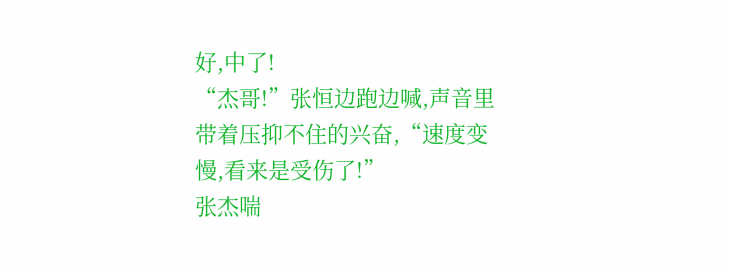好,中了!
“杰哥!”张恒边跑边喊,声音里带着压抑不住的兴奋,“速度变慢,看来是受伤了!”
张杰喘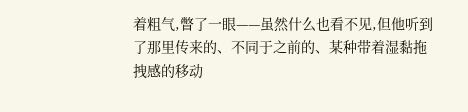着粗气,瞥了一眼——虽然什么也看不见,但他听到了那里传来的、不同于之前的、某种带着湿黏拖拽感的移动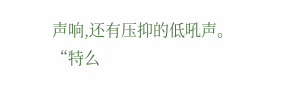声响,还有压抑的低吼声。
“特么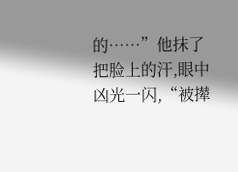的……”他抹了把脸上的汗,眼中凶光一闪,“被撵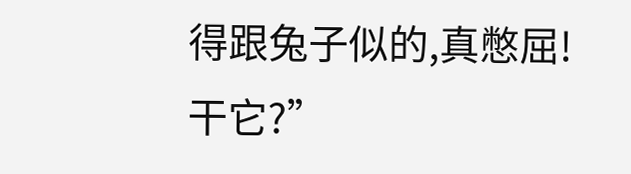得跟兔子似的,真憋屈!干它?”